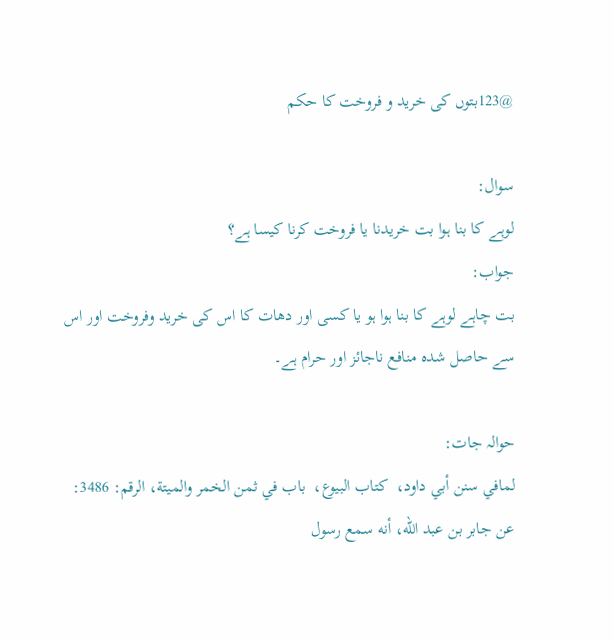@123بتوں کی خرید و فروخت کا حکم

سوال:
لوہے کا بنا ہوا بت خریدنا یا فروخت کرنا کیسا ہے؟
جواب:
بت چاہے لوہے کا بنا ہوا ہو یا کسی اور دھات کا اس کی خرید وفروخت اور اس سے حاصل شدہ منافع ناجائز اور حرام ہے۔

حوالہ جات:
لمافي سنن أبي داود،  كتاب البيوع،  باب في ثمن الخمر والميتة، الرقم: 3486:
عن جابر بن عبد الله، أنه سمع رسول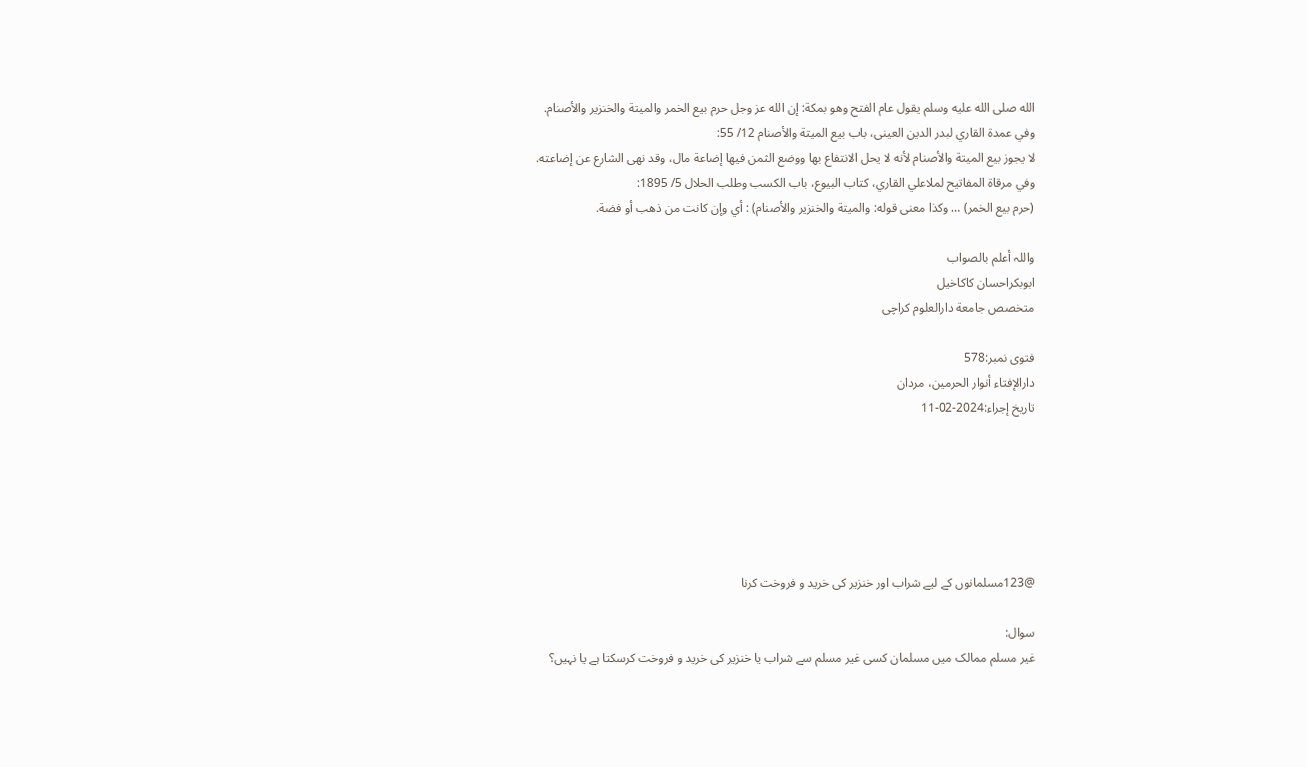الله صلى الله عليه وسلم يقول عام الفتح وهو بمكة: إن الله عز وجل حرم بيع الخمر والميتة والخنزير والأصنام.
وفي عمدة القاري لبدر الدين العينى، باب بيع الميتة والأصنام 12/ 55:
لا يجوز بيع الميتة والأصنام لأنه لا يحل الانتفاع بها ووضع الثمن فيها إضاعة مال، وقد نهى الشارع عن إضاعته.
وفي مرقاة المفاتيح لملاعلي القاري، كتاب البيوع، باب الكسب وطلب الحلال 5/ 1895:
(حرم بيع الخمر) … وكذا معنى قوله: والميتة والخنزير والأصنام) : أي وإن كانت من ذهب أو فضة.

واللہ أعلم بالصواب
ابوبكراحسان كاكاخیل
متخصص جامعة دارالعلوم كراچی

فتوی نمبر:578
دارالإفتاء أنوار الحرمين، مردان
تاریخ إجراء:2024-02-11






@123مسلمانوں کے لیے شراب اور خنزیر کی خرید و فروخت کرنا

سوال:
غیر مسلم ممالک میں مسلمان کسی غیر مسلم سے شراب یا خنزیر کی خرید و فروخت کرسکتا ہے یا نہیں؟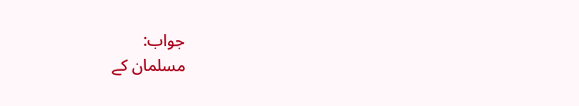جواب:
مسلمان کے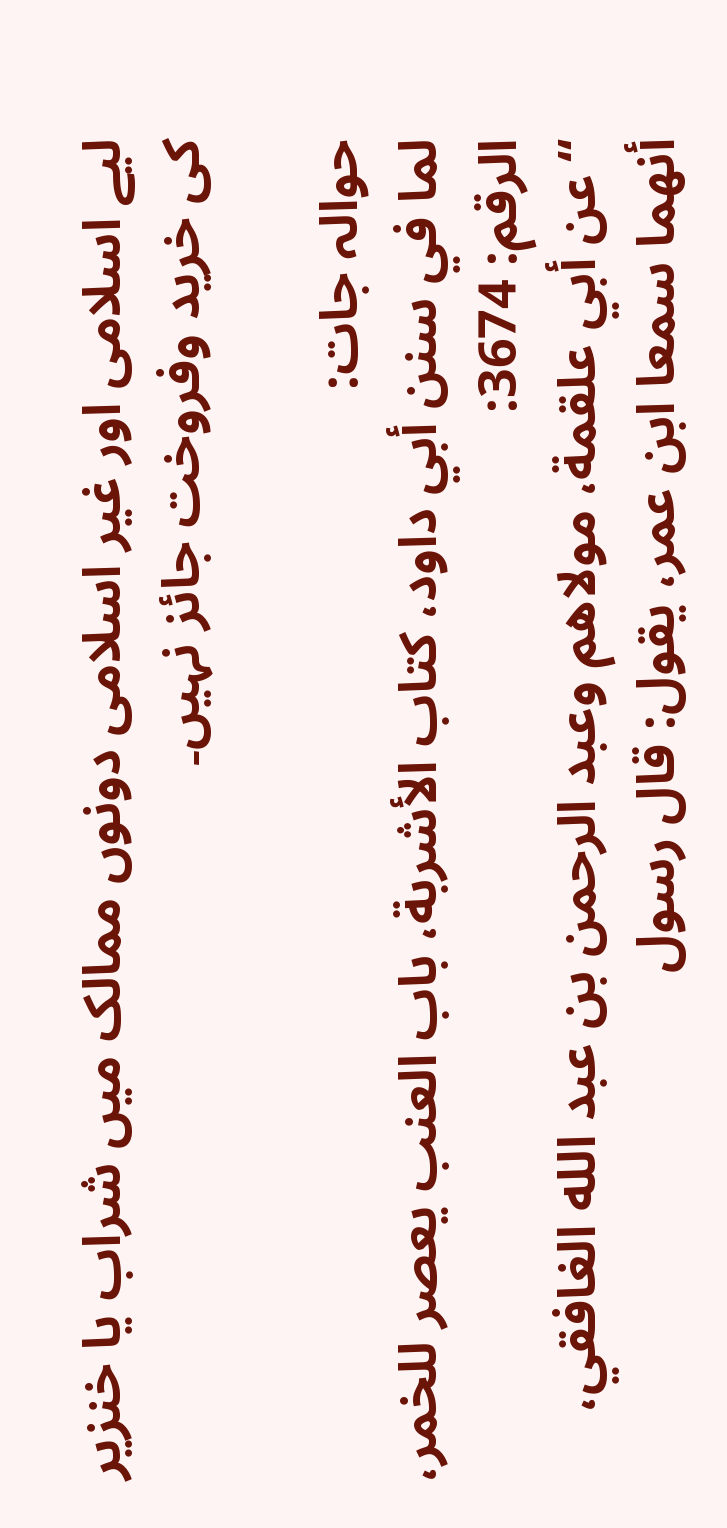لیے اسلامی اور غیر اسلامی دونوں ممالک میں شراب یا خنزیر کی خرید وفروخت جائز نہیں۔

حوالہ جات:
لما في سنن أبي داود، كتاب الأشربة، باب العنب يعصر للخمر، الرقم: 3674:
“عن أبي علقمة، مولاهم وعبد الرحمن بن عبد الله الغافقي، أنهما سمعا ابن عمر، يقول: قال رسول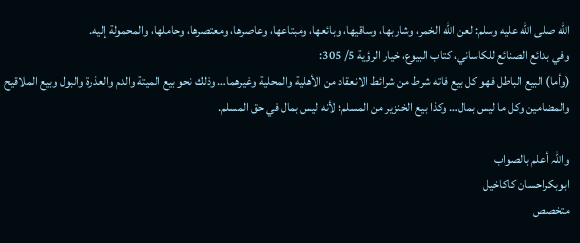الله صلى الله عليه وسلم: لعن ‌الله ‌الخمر، وشاربها، وساقيها، وبائعها، ومبتاعها، وعاصرها، ومعتصرها، وحاملها، والمحمولة إليه.
وفي بدائع الصنائع للكاساني، كتاب البيوع، خيار الرؤية 5/ 305:
(وأما) البيع الباطل فهو كل بيع فاته شرط من شرائط الانعقاد من الأهلية والمحلية وغيرهما… وذلك نحو بيع الميتة والدم والعذرة والبول وبيع الملاقيح والمضامين وكل ما ليس بمال… وكذا بيع الخنزير من المسلم؛ لأنه ليس بمال في حق المسلم.

واللہ أعلم بالصواب
ابوبكراحسان كاكاخیل
متخصص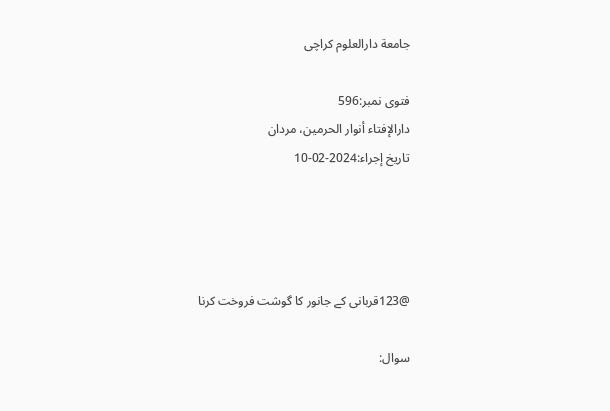جامعة دارالعلوم كراچی

فتوی نمبر:596
دارالإفتاء أنوار الحرمين، مردان
تاریخ إجراء:2024-02-10




@123قربانی کے جانور کا گوشت فروخت کرنا

سوال: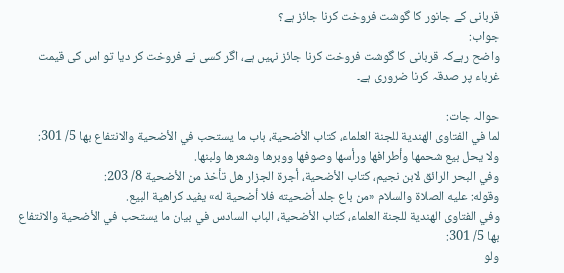قربانی کے جانور کا گوشت فروخت کرنا جائز ہے؟
جواب:
واضح رہےکہ قربانی کا گوشت فروخت کرنا جائز نہیں ہے، اگر کسی نے فروخت کر دیا تو اس کی قیمت غرباء پر صدقہ کرنا ضروری ہے۔

حوالہ جات:
لما في الفتاوى الهندية للجنة العلماء، كتاب الأضحية، باب ما يستحب في الأضحية والانتفاع بها 5/ 301:
ولا يحل بيع شحمها وأطرافها ورأسها وصوفها ووبرها وشعرها ولبنها.
وفي البحر الرائق لابن نجيم، كتاب الأضحية، أجرة الجزار هل تأخذ من الأضحية 8/ 203:
وقوله: عليه الصلاة والسلام «من باع جلد أضحيته فلا أضحية له» يفيد كراهية البيع.
وفي الفتاوى الهندية للجنة العلماء، كتاب الأضحية، الباب السادس في بيان ما يستحب في الأضحية والانتفاع بها 5/ 301:
ولو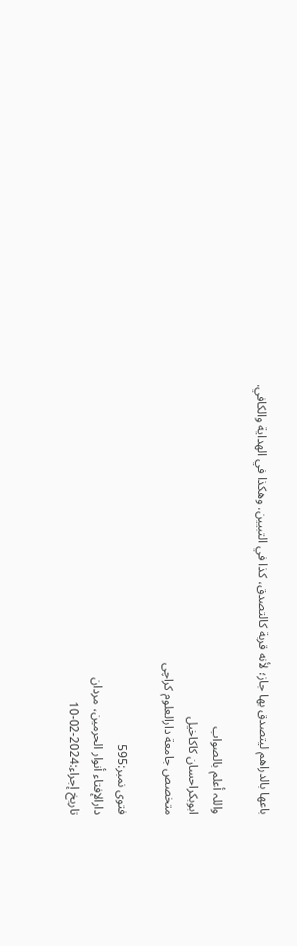باعها بالدراهم ليتصدق بها جاز؛ لأنه قربة كالتصدق، كذا في التبيين. وهكذا في الهداية والكافي.

واللہ أعلم بالصواب
ابوبكراحسان كاكاخیل
متخصص جامعة دارالعلوم كراچی

فتوی نمبر:595
دارالإفتاء أنوار الحرمين، مردان
تاریخ إجراء:2024-02-10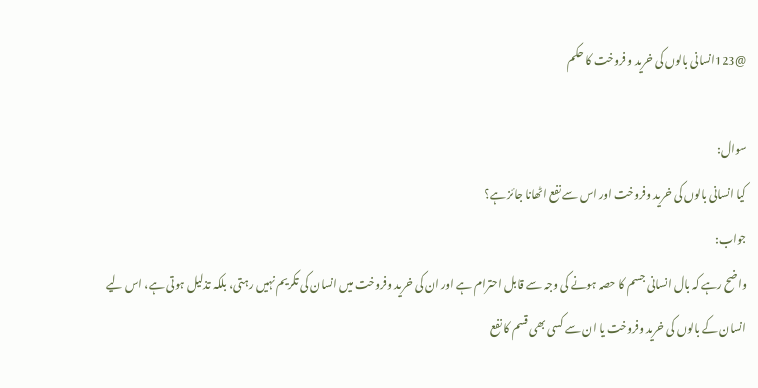@123انسانی بالوں کی خرید و فروخت کا حکم

سوال:
کیا انسانی بالوں کی خرید وفروخت اور اس سے نفع اٹھانا جائز ہے؟
جواب:
واضح رہے کہ بال انسانی جسم کا حصہ ہونے کی وجہ سے قابل احترام ہے اور ان کی خرید وفروخت میں انسان کی تکریم نہیں رہتی، بلکہ تذلیل ہوتی ہے، اس لیے انسان کے بالوں کی خرید وفروخت یا ان سے کسی بھی قسم کا نفع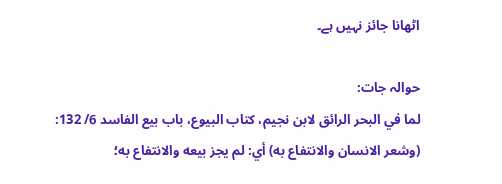اٹھانا جائز نہیں ہے۔

حوالہ جات:
لما في البحر الرائق لابن نجيم، كتاب البيوع، باب بيع الفاسد 6/ 132:
(وشعر الانسان والانتفاع به) أي: لم يجز بيعه والانتفاع به؛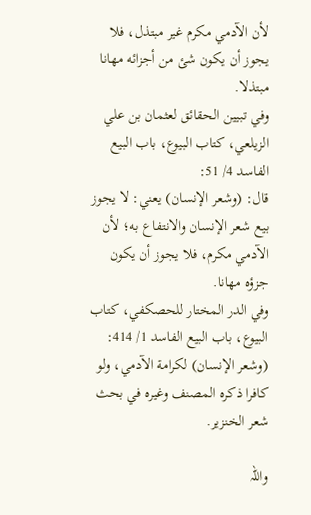لأن الآدمي مكرم غير مبتذل، فلا يجوز أن يكون شئ من أجزائه مهانا مبتذلا.
وفي تبيين الحقائق لعثمان بن علي الزيلعي، كتاب البيوع، باب البيع الفاسد 4/ 51:
قال: (وشعر الإنسان) يعني: لا يجوز بيع شعر الإنسان والانتفاع به؛ لأن الآدمي مكرم، فلا يجوز أن يكون جزؤه مهانا.
وفي الدر المختار للحصكفي، كتاب البيوع، باب البيع الفاسد 1/ 414:
(وشعر الإنسان) لكرامة الآدمي، ولو كافرا ذكره المصنف وغيره في بحث شعر الخنزير.

واللہ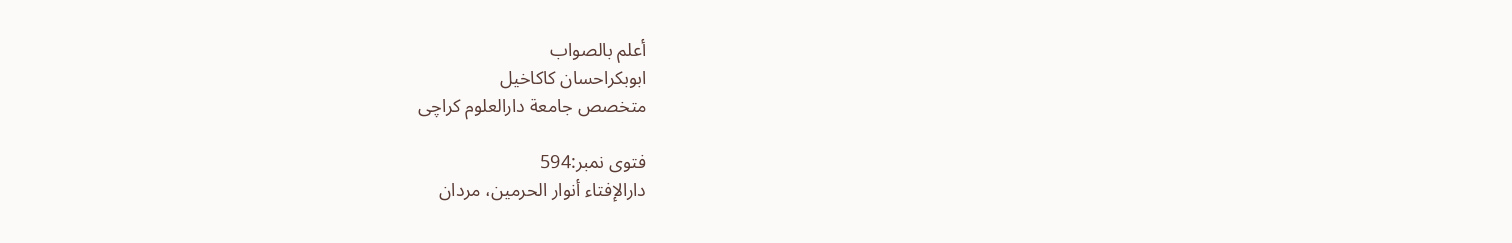أعلم بالصواب
ابوبكراحسان كاكاخیل
متخصص جامعة دارالعلوم كراچی

فتوی نمبر:594
دارالإفتاء أنوار الحرمين، مردان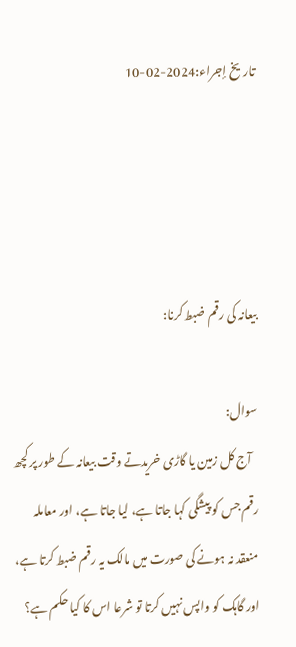تاریخ إجراء:2024-02-10




بیعانہ کی رقم ضبط کرنا:

سوال:
   آج کل زمین یا گاڑی خریدتے وقت بیعانہ کے طور پر کچھ رقم جس کو پیشگی کہا جاتا ہے، لیا جاتا ہے، اور معاملہ منعقد نہ ہونے کی صورت میں مالک یہ رقم ضبط کرتا ہے، اور گاہک کو واپس نہیں کرتا تو شرعا اس کا کیا حکم ہے؟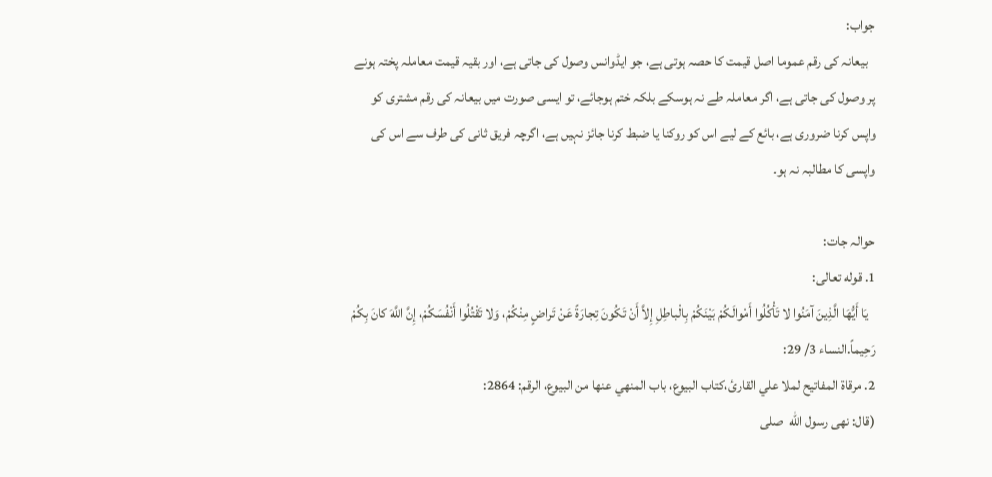جواب:
   بیعانہ کی رقم عموما اصل قیمت کا حصہ ہوتی ہے، جو ایڈوانس وصول کی جاتی ہے، اور بقیہ قیمت معاملہ پختہ ہونے پر وصول کی جاتی ہے، اگر معاملہ طے نہ ہوسکے بلکہ ختم ہوجائے، تو ایسی صورت میں بیعانہ کی رقم مشتری کو واپس کرنا ضروری ہے، بائع کے لیے اس کو روکنا یا ضبط کرنا جائز نہیں ہے، اگرچہ فریق ثانی کی طرف سے اس کی واپسی کا مطالبہ نہ ہو۔

حوالہ جات:
1. قوله تعالى:
   يَا أَيُّهَا الَّذِينَ آمَنُوا لا تَأْكُلُوا أَمْوالَكُمْ بَيْنَكُمْ بِالْباطِلِ إِلاَّ أَنْ تَكُونَ تِجارَةً عَنْ تَراضٍ مِنْكُمْ، وَلا تَقْتُلُوا أَنْفُسَكُمْ، إِنَّ اللَّهَ كانَ بِكُمْ رَحِيماً.النساء 3/ 29:
2. مرقاة المفاتيح لملا علي القارئ،كتاب البيوع، باب المنهي عنها من البيوع، الرقم: 2864:
(قال: نهى رسول الله  صلى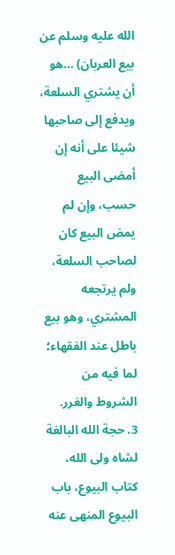الله عليه وسلم عن بيع العربان) …هو أن يشتري السلعة، ويدفع إلى صاحبها شيئا على أنه إن أمضى البيع حسب، وإن لم يمض البيع كان لصاحب السلعة، ولم يرتجعه المشتري، وهو بيع باطل عند الفقهاء؛ لما فيه من الشروط والغرر.
3. حجة الله البالغة لشاه ولى الله، كتاب البيوع، باب البيوع المنهى عنه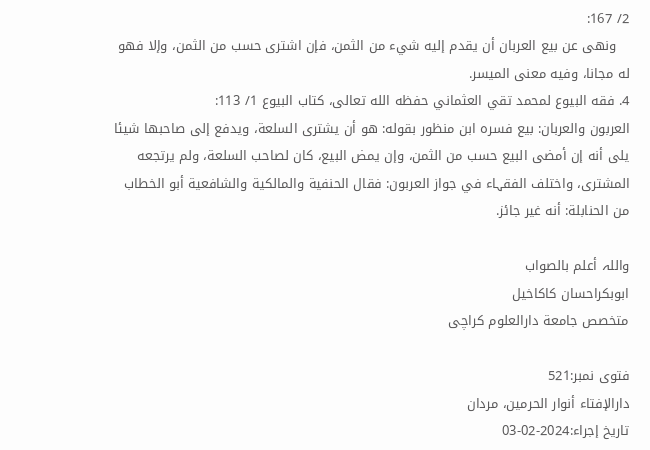2/ 167:
   ونهى عن بيع العربان أن يقدم إليه شيء من الثمن، فإن اشترى حسب من الثمن، وإلا فهو له مجانا، وفيه معنى الميسر.
4. فقه البیوع لمحمد تقي العثماني حفظه الله تعالى، كتاب البيوع 1/ 113:
العربون والعربان: بیع فسرہ ابن منظور بقوله: ھو أن یشتری السلعة، ویدفع إلی صاحبھا شیئا یلی أنه إن أمضی البیع حسب من الثمن، وإن یمض البیع، کان لصاحب السلعة، ولم یرتجعه المشتری، واختلف الفقہاء في جواز العربون: فقال الحنفیة والمالکیة والشافعیة أبو الخطاب من الحنابلة: أنه غیر جائز.

واللہ أعلم بالصواب
ابوبكراحسان كاكاخیل
متخصص جامعة دارالعلوم كراچی

فتوی نمبر:521
دارالإفتاء أنوار الحرمين، مردان
تاریخ إجراء:2024-02-03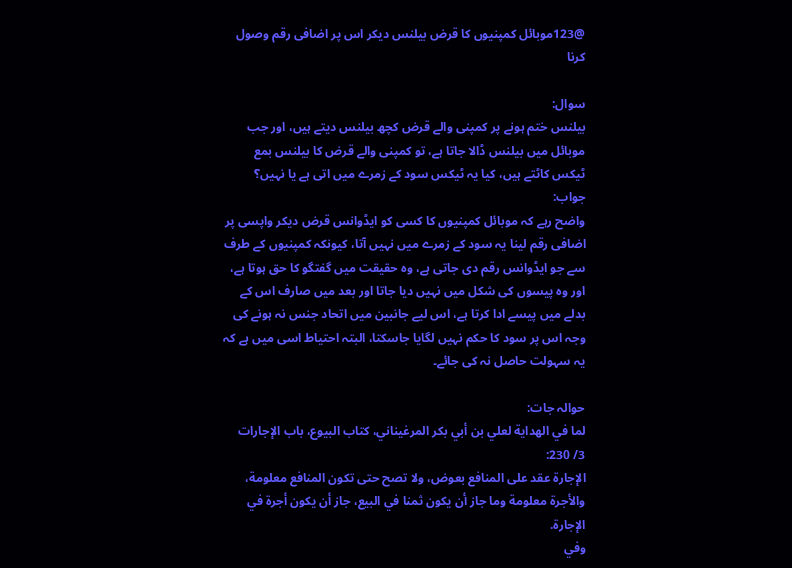@123موبائل کمپنیوں کا قرض بیلنس دیکر اس پر اضافی رقم وصول کرنا

سوال:
بیلنس ختم ہونے پر کمپنی والے قرض کچھ بیلنس دیتے ہیں، اور جب موبائل میں بیلنس ڈالا جاتا ہے، تو کمپنی والے قرض کا بیلنس بمع ٹیکس کاٹتے ہیں، کیا یہ ٹیکس سود کے زمرے میں اتی ہے یا نہیں؟
جواب:
واضح رہے کہ موبائل کمپنیوں کا کسی کو ایڈوانس قرض دیکر واپسی پر اضافی رقم لینا یہ سود کے زمرے میں نہیں آتا، کیونکہ کمپنیوں کے طرف سے جو ایڈوانس رقم دی جاتی ہے، وہ حقیقت میں گفتگو کا حق ہوتا ہے، اور وہ پیسوں کی شکل میں نہیں دیا جاتا اور بعد میں صارف اس کے بدلے میں پیسے ادا کرتا ہے، اس لیے جانبین میں اتحاد جنس نہ ہونے کی وجہ اس پر سود کا حکم نہیں لگایا جاسکتا، البتہ احتیاط اسی میں ہے کہ یہ سہولت حاصل نہ کی جائے۔

حوالہ جات:
لما في الھدایة لعلي بن أبي بكر المرغيناني، كتاب البيوع، باب الإجارات  3/ 230:
الإجارة عقد على المنافع بعوض، ولا تصح حتى تكون المنافع معلومة، والأجرة معلومة وما جاز أن يكون ثمنا في البيع، جاز أن يكون أجرة في الإجارة.
وفي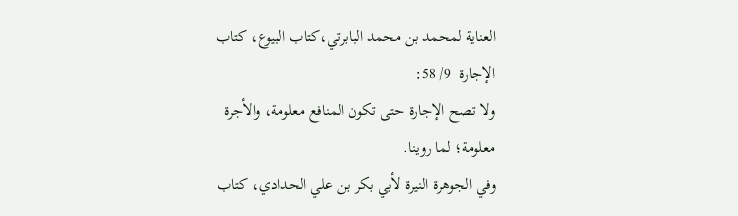العناية لمحمد بن محمد البابرتي،كتاب البيوع، كتاب الإجارة  9/ 58:
ولا تصح الإجارة حتى تكون المنافع معلومة، والأجرة معلومة؛ لما روينا.
وفي الجوهرة النيرة لأبي بكر بن علي الحدادي، كتاب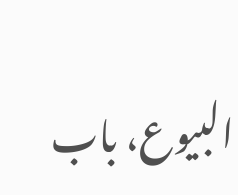البيوع، باب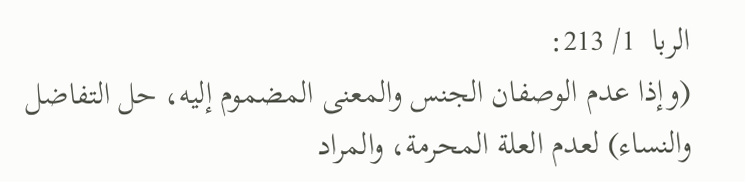الربا  1/ 213:
(وإذا عدم الوصفان الجنس والمعنى المضموم إليه، حل التفاضل والنساء) لعدم العلة المحرمة، والمراد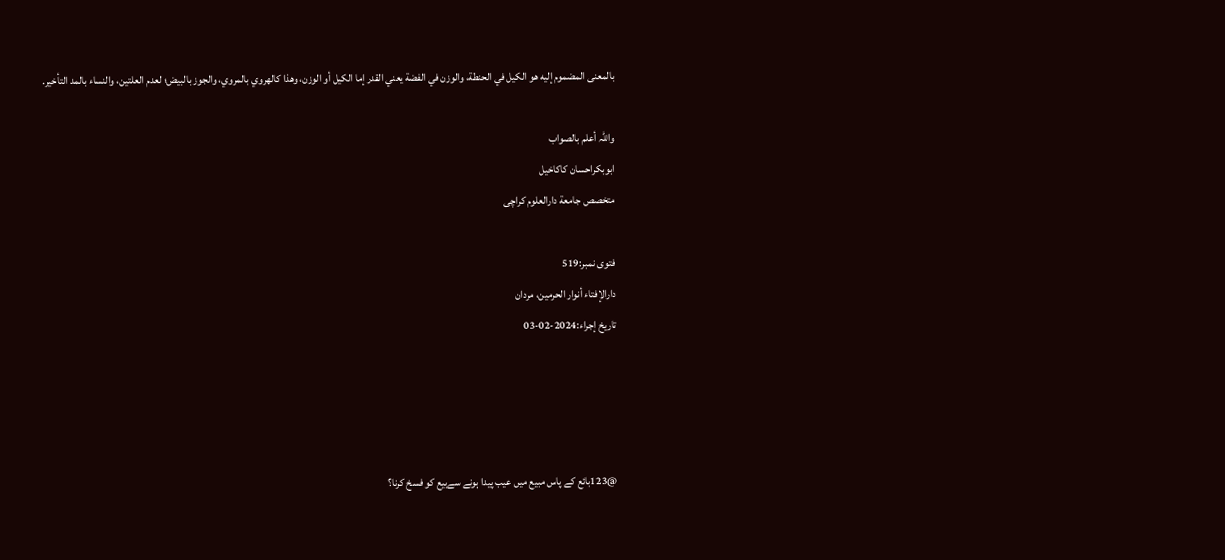بالمعنى المضموم إليه هو الكيل في الحنطة، والوزن في الفضة يعني القدر إما الكيل أو الوزن، وهذا كالهروي بالمروي، والجوز بالبيض؛ لعدم العلتين، والنساء بالمد التأخير.

واللہ أعلم بالصواب
ابوبكراحسان كاكاخیل
متخصص جامعة دارالعلوم كراچی

فتوی نمبر:519
دارالإفتاء أنوار الحرمين، مردان
تاریخ إجراء:2024-02-03




@123بائع کے پاس مبیع میں عیب پیدا ہونے سےبیع کو فسخ کرنا؟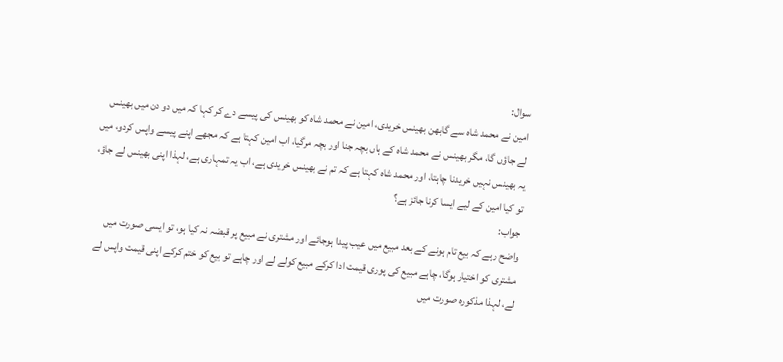سوال:
امین نے محمد شاہ سے گابھن بھینس خریدی، امین نے محمد شاہ کو بھینس کی پیسے دے کر کہا کہ میں دو دن میں بھینس لے جاؤں گا، مگر بھینس نے محمد شاہ کے ہاں بچہ جنا اور بچہ مرگیا، اب امین کہتا ہے کہ مجھے اپنے پیسے واپس کردو، میں یہ بھینس نہیں خریدنا چاہتا، اور محمد شاہ کہتا ہے کہ تم نے بھینس خریدی ہے، اب یہ تمہاری ہے، لہذا اپنی بھینس لے جاؤ، تو کیا امین کے لیے ایسا کرنا جائز ہے؟
جواب:
واضح رہے کہ بیع تام ہونے کے بعد مبیع میں عیب پیدا ہوجائے اور مشتری نے مبیع پر قبضہ نہ کیا ہو، تو ایسی صورت میں مشتری کو اختیار ہوگا، چاہے مبیع کی پوری قیمت ادا کرکے مبیع کولے لے اور چاہے تو بیع کو ختم کرکے اپنی قیمت واپس لے لے، لہذا مذکورہ صورت میں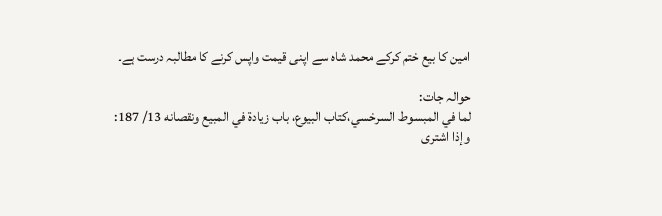امین کا بیع ختم کرکے محمد شاہ سے اپنی قیمت واپس کرنے کا مطالبہ درست ہے۔

حوالہ جات:
لما في المبسوط السرخسي،كتاب البيوع، باب زيادة في المبيع ونقصانه 13/ 187:
وإذا اشترى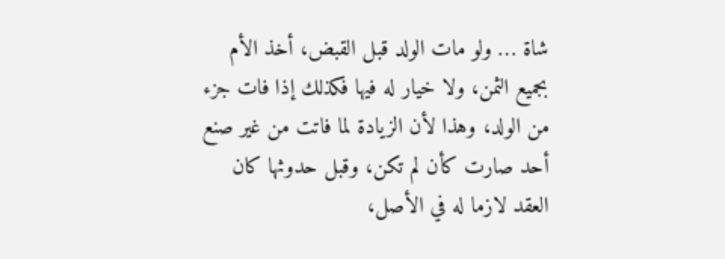شاة … ولو مات الولد قبل القبض، أخذ الأم بجميع الثمن، ولا خيار له فيها فكذلك إذا فات جزء من الولد، وهذا لأن الزيادة لما فاتت من غير صنع أحد صارت كأن لم تكن، وقبل حدوثها كان العقد لازما له في الأصل،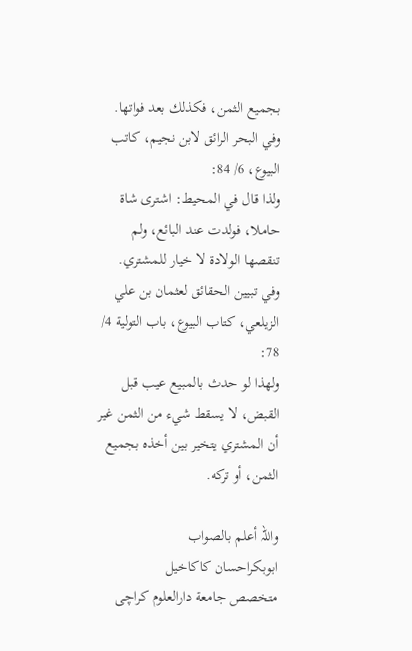بجميع الثمن، فكذلك بعد فواتها.
وفي البحر الرائق لابن نجيم، كاتب البيوع، 6/ 84:
ولذا قال في المحيط: اشترى شاة حاملا، فولدت عند البائع، ولم تنقصها الولادة لا خيار للمشتري.
وفي تبيين الحقائق لعثمان بن علي الزيلعي، كتاب البيوع، باب التولية 4/ 78:
ولهذا لو حدث بالمبيع عيب قبل القبض، لا يسقط شيء من الثمن غير أن المشتري يتخير بين أخذه بجميع الثمن، أو تركه.

واللہ أعلم بالصواب
ابوبكراحسان كاكاخیل
متخصص جامعة دارالعلوم كراچی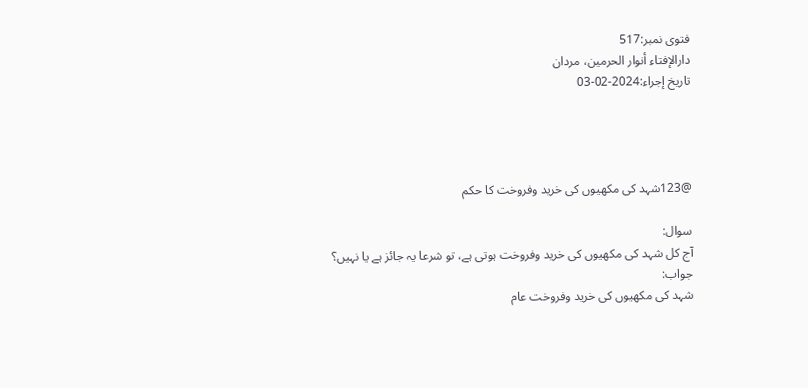فتوی نمبر:517
دارالإفتاء أنوار الحرمين، مردان
تاریخ إجراء:2024-02-03




@123شہد کی مکھیوں کی خرید وفروخت کا حکم

سوال:
آج كل شہد کی مکھیوں کی خرید وفروخت ہوتی ہے، تو شرعا یہ جائز ہے یا نہیں؟
جواب:
شہد کی مکھیوں کی خرید وفروخت عام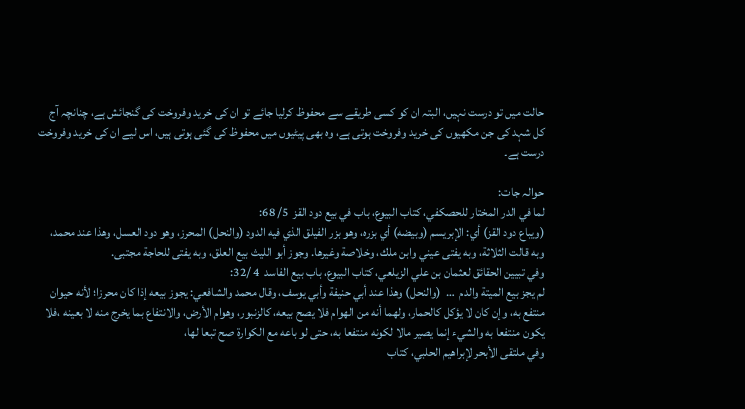حالت میں تو درست نہیں، البتہ ان کو کسی طریقے سے محفوظ کرلیا جائے تو ان کی خرید وفروخت کی گنجائش ہے، چنانچہ آج کل شہد کی جن مکھیوں کی خرید وفروخت ہوتی ہے، وہ بھی پیٹیوں میں محفوظ کی گئی ہوتی ہیں، اس لیے ان کی خرید وفروخت درست ہے۔

حوالہ جات:
لما في الدر المختار للحصكفي، كتاب البيوع، باب في بيع دود القز  5/ 68:
(ويباع دود القز) أي: الإبريسم (وبيضه) أي بزره، وهو بزر الفيلق الذي فيه الدود (والنحل) المحرز، وهو دود العسل، وهذا عند محمد، وبه قالت الثلاثة، وبه يفتى عيني وابن ملك، وخلاصة وغيرها. وجوز أبو الليث بيع العلق، وبه يفتى للحاجة مجتبى.
وفي تبيين الحقائق لعثمان بن علي الزيلعي، كتاب البيوع، باب بيع الفاسد  4 /32:
لم يجز بيع الميتة والدم  …  (والنحل) وهذا عند أبي حنيفة وأبي يوسف، وقال محمد والشافعي: يجوز بيعه إذا كان محرزا؛ لأنه حيوان منتفع به، وإن كان لا يؤكل كالحمار، ولهما أنه من الهوام فلا يصح بيعه، كالزنبور، وهوام الأرض، والانتفاع بما يخرج منه لا بعينه ،فلا يكون منتفعا به والشيء إنما يصير مالا لكونه منتفعا به، حتى لو باعه مع الكوارة صح تبعا لها،
وفي ملتقى الأبحر لإبراهيم الحلبي، كتاب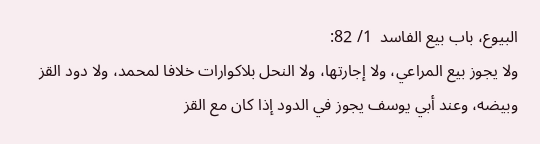البيوع، باب بيع الفاسد  1/ 82:
ولا يجوز بيع المراعي، ولا إجارتها، ولا النحل بلاكوارات خلافا لمحمد، ولا دود القز وبيضه، وعند أبي يوسف يجوز في الدود إذا كان مع القز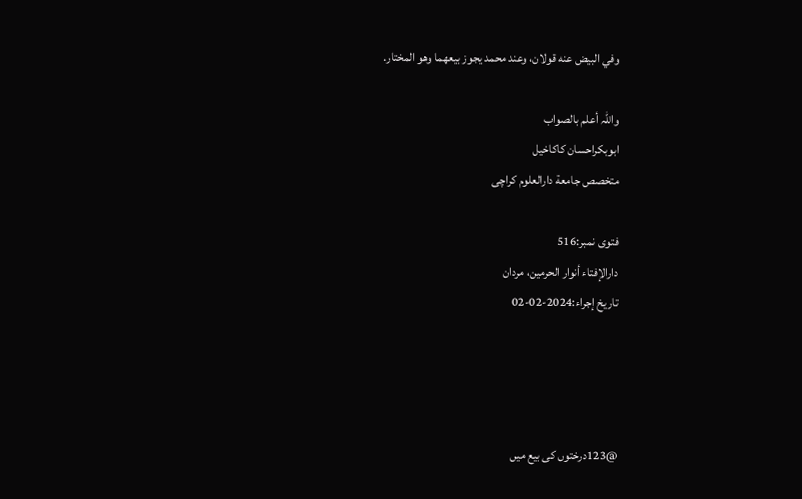وفي البيض عنه قولان، وعند محمد يجوز بيعهما وهو المختار.

واللہ أعلم بالصواب
ابوبكراحسان كاكاخیل
متخصص جامعة دارالعلوم كراچی

فتوی نمبر:516
دارالإفتاء أنوار الحرمين، مردان
تاریخ إجراء:2024-02-02




@123درختوں کی بیع میں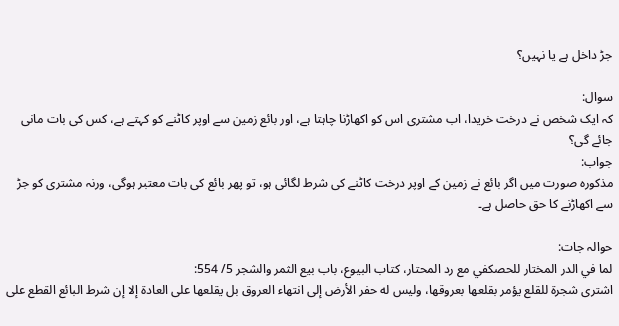جڑ داخل ہے یا نہیں؟

سوال:
کہ ایک شخص نے درخت خریدا، اب مشتری اس کو اکھاڑنا چاہتا ہے، اور بائع زمین سے اوپر کاٹنے کو کہتے ہے، کس کی بات مانی جائے گی؟
جواب:
مذکورہ صورت میں اگر بائع نے زمین کے اوپر درخت کاٹنے کی شرط لگائی ہو، تو پھر بائع کی بات معتبر ہوگی، ورنہ مشتری کو جڑ سے اکھاڑنے کا حق حاصل ہے۔

حوالہ جات:
لما في الدر المختار للحصكفي مع رد المحتار، كتاب البيوع، باب بيع الثمر والشجر 5/ 554:
اشترى شجرة للقلع يؤمر بقلعها بعروقها، وليس له حفر الأرض إلى انتهاء العروق بل يقلعها على العادة إلا إن شرط البائع القطع على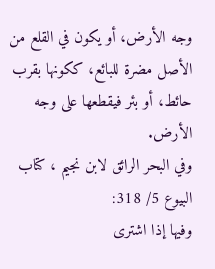وجه الأرض، أو يكون في القلع من الأصل مضرة للبائع، ككونها بقرب حائط، أو بئر فيقطعها على وجه الأرض.
وفي البحر الرائق لابن نجيم ، كتاب البيوع 5/ 318:
وفيها إذا اشترى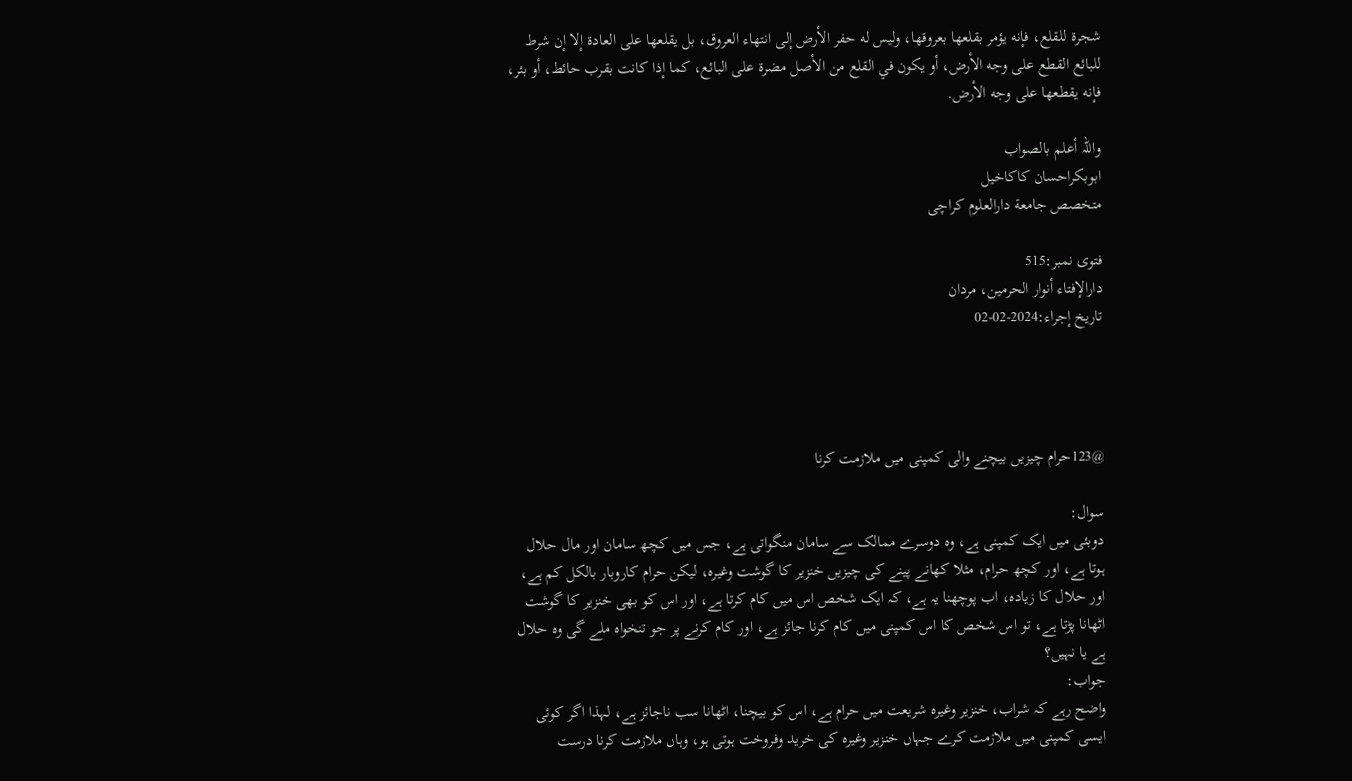شجرة للقلع، فإنه يؤمر بقلعها بعروقها، وليس له حفر الأرض إلى انتهاء العروق، بل يقلعها على العادة إلا إن شرط للبائع القطع على وجه الأرض، أو يكون في القلع من الأصل مضرة على البائع، كما إذا كانت بقرب حائط، أو بئر، فإنه يقطعها على وجه الأرض.

واللہ أعلم بالصواب
ابوبكراحسان كاكاخیل
متخصص جامعة دارالعلوم كراچی

فتوی نمبر:515
دارالإفتاء أنوار الحرمين، مردان
تاریخ إجراء:2024-02-02




@123حرام چیزیں بیچنے والی کمپنی میں ملازمت کرنا

سوال:
دوبئی میں ایک کمپنی ہے، وہ دوسرے ممالک سے سامان منگواتی ہے، جس میں کچھ سامان اور مال حلال ہوتا ہے، اور کچھ حرام، مثلا کھانے پینے کی چیزیں خنزیر کا گوشت وغیرہ، لیکن حرام کاروبار بالکل کم ہے، اور حلال کا زیادہ، اب پوچھنا یہ ہے، کہ ایک شخص اس میں کام کرتا ہے، اور اس کو بھی خنزیر کا گوشت اٹھانا پڑتا ہے، تو اس شخص کا اس کمپنی میں کام کرنا جائز ہے، اور کام کرنے پر جو تنخواہ ملے گی وہ حلال ہے یا نہیں؟
جواب:
واضح رہے کہ شراب، خنزیر وغیرہ شریعت میں حرام ہے، اس کو بیچنا، اٹھانا سب ناجائز ہے، لہذا اگر کوئی ایسی کمپنی میں ملازمت کرے جہاں خنزیر وغیرہ کی خرید وفروخت ہوتی ہو، وہاں ملازمت کرنا درست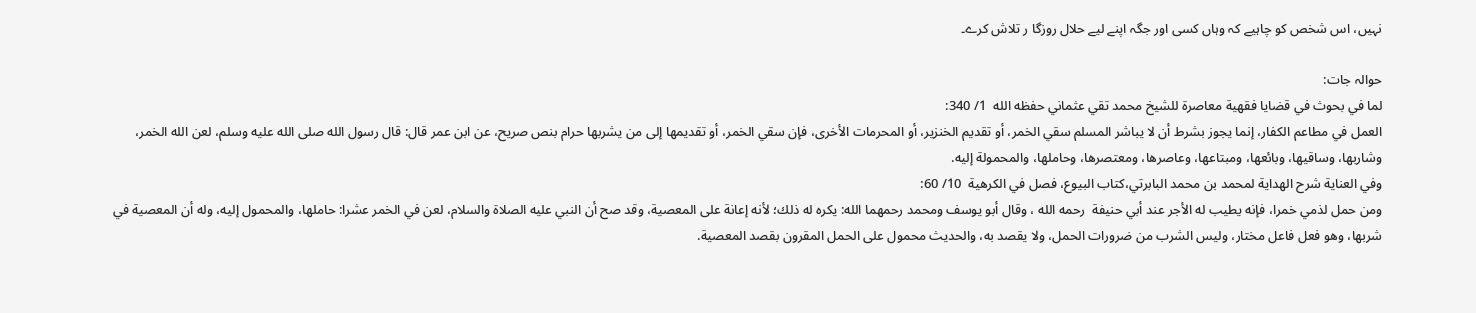نہیں، اس شخص کو چاہیے کہ وہاں کسی اور جگہ اپنے لیے حلال روزگا ر تلاش کرے۔

حوالہ جات:
لما في بحوث في قضايا فقهية معاصرة للشيخ محمد تقي عثماني حفظه الله  1/ 340:
العمل في مطاعم الكفار، إنما يجوز بشرط أن لا يباشر المسلم سقي الخمر، أو تقديم الخنزير، أو المحرمات الأخرى، فإن سقي الخمر، أو تقديمها إلى من يشربها حرام بنص صريح، عن ابن عمر قال: قال رسول الله صلى الله عليه وسلم، لعن الله الخمر، وشاربها، وساقيها، وبائعها، ومبتاعها، وعاصرها، ومعتصرها، وحاملها، والمحمولة إليه.
وفي العناية شرح الهداية لمحمد بن محمد البابرتي،كتاب البيوع، فصل في الكرهية  10/ 60:
ومن حمل لذمي خمرا، فإنه يطيب له الأجر عند أبي حنيفة  رحمه الله ، وقال أبو يوسف ومحمد رحمهما الله: يكره له ذلك؛ لأنه إعانة على المعصية، وقد صح أن النبي عليه الصلاة والسلام، لعن في الخمر عشرا: حاملها، والمحمول إليه، وله أن المعصية في شربها، وهو فعل فاعل مختار، وليس الشرب من ضرورات الحمل، ولا يقصد به، والحديث محمول على الحمل المقرون بقصد المعصية.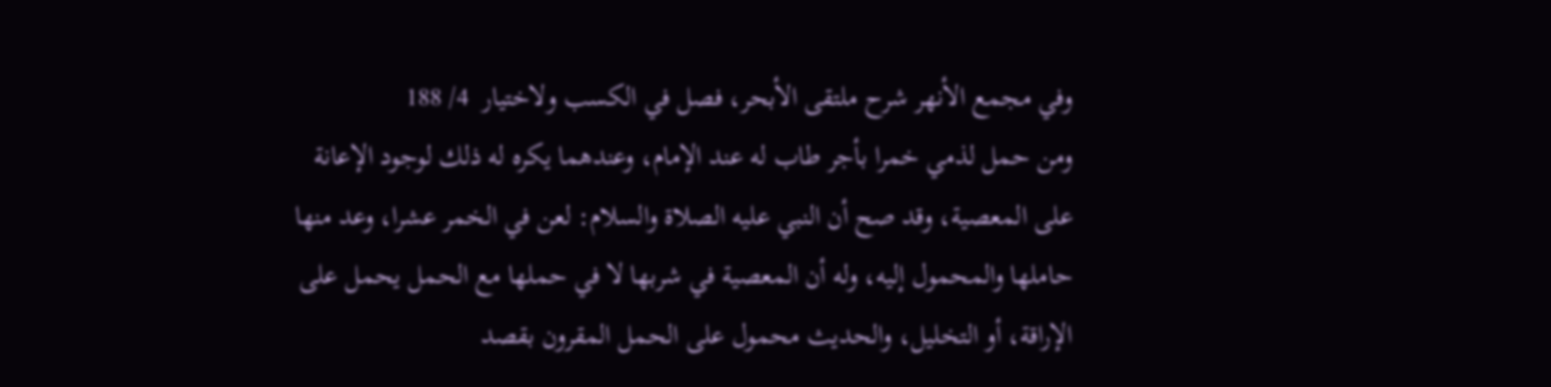وفي مجمع الأنهر شرح ملتقى الأبحر، فصل في الكسب ولاختيار  4/ 188
ومن حمل لذمي خمرا بأجر طاب له عند الإمام، وعندهما يكره له ذلك لوجود الإعانة على المعصية، وقد صح أن النبي عليه الصلاة والسلام: لعن في الخمر عشرا، وعد منها حاملها والمحمول إليه، وله أن المعصية في شربها لا في حملها مع الحمل يحمل على الإراقة، أو التخليل، والحديث محمول على الحمل المقرون بقصد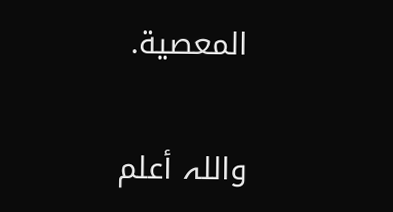المعصية.

واللہ أعلم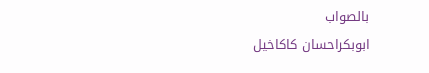بالصواب
ابوبكراحسان كاكاخیل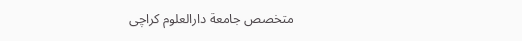متخصص جامعة دارالعلوم كراچی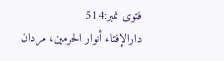فتوی نمبر:514
دارالإفتاء أنوار الحرمين، مردان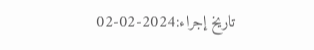تاریخ إجراء:2024-02-02